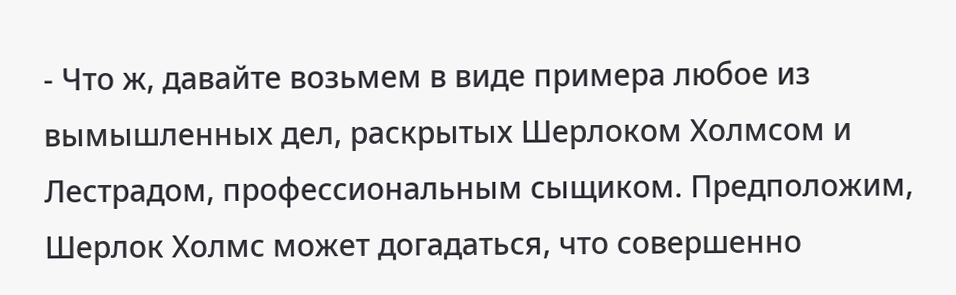- Что ж, давайте возьмем в виде примера любое из вымышленных дел, раскрытых Шерлоком Холмсом и Лестрадом, профессиональным сыщиком. Предположим, Шерлок Холмс может догадаться, что совершенно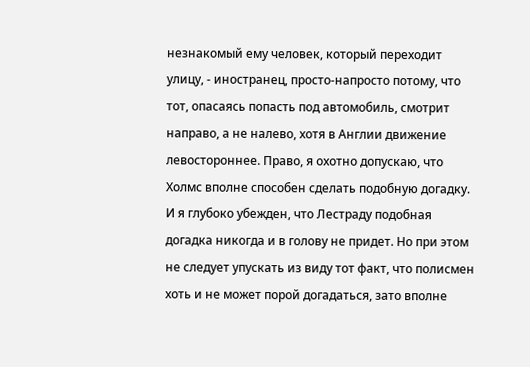незнакомый ему человек, который переходит улицу, - иностранец, просто-напросто потому, что тот, опасаясь попасть под автомобиль, смотрит направо, а не налево, хотя в Англии движение левостороннее. Право, я охотно допускаю, что Холмс вполне способен сделать подобную догадку. И я глубоко убежден, что Лестраду подобная догадка никогда и в голову не придет. Но при этом не следует упускать из виду тот факт, что полисмен хоть и не может порой догадаться, зато вполне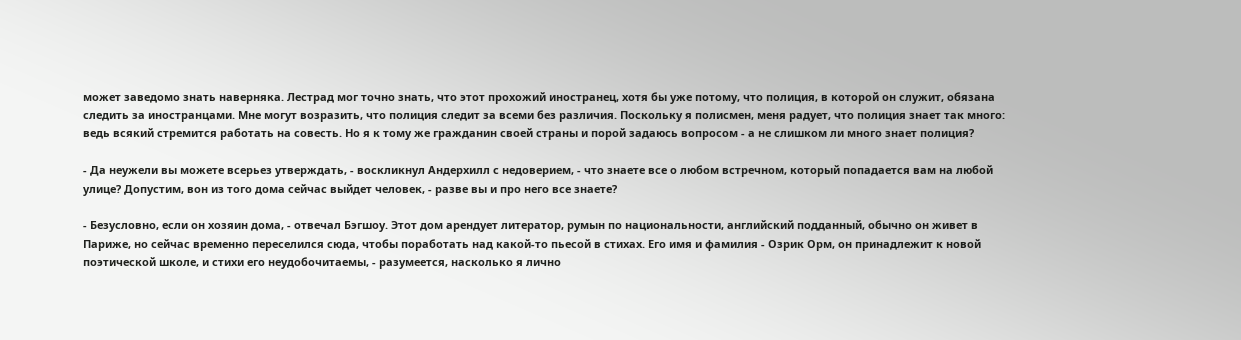может заведомо знать наверняка. Лестрад мог точно знать, что этот прохожий иностранец, хотя бы уже потому, что полиция, в которой он служит, обязана следить за иностранцами. Мне могут возразить, что полиция следит за всеми без различия. Поскольку я полисмен, меня радует, что полиция знает так много: ведь всякий стремится работать на совесть. Но я к тому же гражданин своей страны и порой задаюсь вопросом - а не слишком ли много знает полиция?

- Да неужели вы можете всерьез утверждать, - воскликнул Андерхилл с недоверием, - что знаете все о любом встречном, который попадается вам на любой улице? Допустим, вон из того дома сейчас выйдет человек, - разве вы и про него все знаете?

- Безусловно, если он хозяин дома, - отвечал Бэгшоу. Этот дом арендует литератор, румын по национальности, английский подданный, обычно он живет в Париже, но сейчас временно переселился сюда, чтобы поработать над какой-то пьесой в стихах. Его имя и фамилия - Озрик Орм, он принадлежит к новой поэтической школе, и стихи его неудобочитаемы, - разумеется, насколько я лично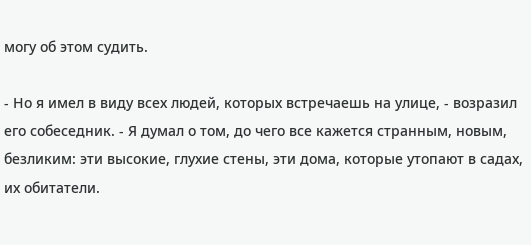могу об этом судить.

- Но я имел в виду всех людей, которых встречаешь на улице, - возразил его собеседник. - Я думал о том, до чего все кажется странным, новым, безликим: эти высокие, глухие стены, эти дома, которые утопают в садах, их обитатели.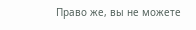Право же, вы не можете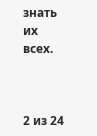знать их всех.



2 из 24